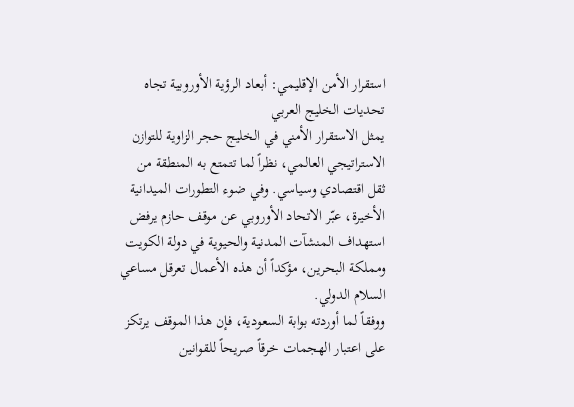استقرار الأمن الإقليمي: أبعاد الرؤية الأوروبية تجاه تحديات الخليج العربي
يمثل الاستقرار الأمني في الخليج حجر الزاوية للتوازن الاستراتيجي العالمي، نظراً لما تتمتع به المنطقة من ثقل اقتصادي وسياسي. وفي ضوء التطورات الميدانية الأخيرة، عبّر الاتحاد الأوروبي عن موقف حازم يرفض استهداف المنشآت المدنية والحيوية في دولة الكويت ومملكة البحرين، مؤكداً أن هذه الأعمال تعرقل مساعي السلام الدولي.
ووفقاً لما أوردته بوابة السعودية، فإن هذا الموقف يرتكز على اعتبار الهجمات خرقاً صريحاً للقوانين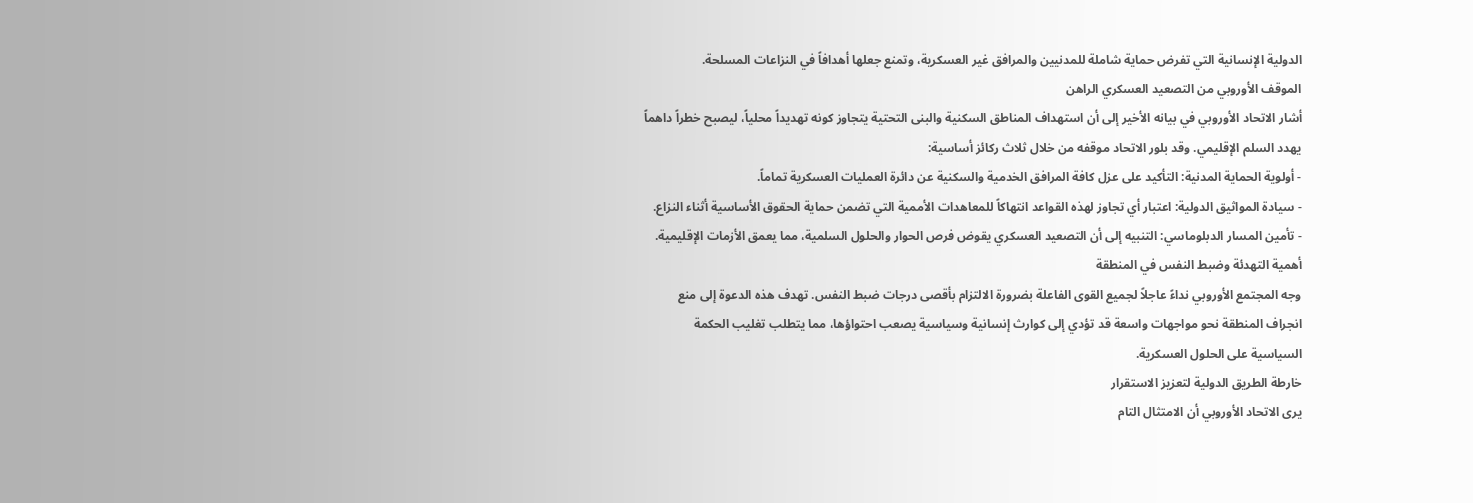الدولية الإنسانية التي تفرض حماية شاملة للمدنيين والمرافق غير العسكرية، وتمنع جعلها أهدافاً في النزاعات المسلحة.
الموقف الأوروبي من التصعيد العسكري الراهن
أشار الاتحاد الأوروبي في بيانه الأخير إلى أن استهداف المناطق السكنية والبنى التحتية يتجاوز كونه تهديداً محلياً، ليصبح خطراً داهماً يهدد السلم الإقليمي. وقد بلور الاتحاد موقفه من خلال ثلاث ركائز أساسية:
- أولوية الحماية المدنية: التأكيد على عزل كافة المرافق الخدمية والسكنية عن دائرة العمليات العسكرية تماماً.
- سيادة المواثيق الدولية: اعتبار أي تجاوز لهذه القواعد انتهاكاً للمعاهدات الأممية التي تضمن حماية الحقوق الأساسية أثناء النزاع.
- تأمين المسار الدبلوماسي: التنبيه إلى أن التصعيد العسكري يقوض فرص الحوار والحلول السلمية، مما يعمق الأزمات الإقليمية.
أهمية التهدئة وضبط النفس في المنطقة
وجه المجتمع الأوروبي نداءً عاجلاً لجميع القوى الفاعلة بضرورة الالتزام بأقصى درجات ضبط النفس. تهدف هذه الدعوة إلى منع انجراف المنطقة نحو مواجهات واسعة قد تؤدي إلى كوارث إنسانية وسياسية يصعب احتواؤها، مما يتطلب تغليب الحكمة السياسية على الحلول العسكرية.
خارطة الطريق الدولية لتعزيز الاستقرار
يرى الاتحاد الأوروبي أن الامتثال التام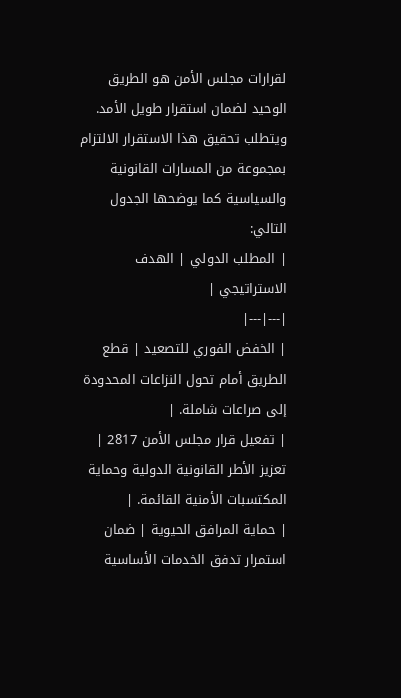لقرارات مجلس الأمن هو الطريق الوحيد لضمان استقرار طويل الأمد. ويتطلب تحقيق هذا الاستقرار الالتزام بمجموعة من المسارات القانونية والسياسية كما يوضحها الجدول التالي:
| المطلب الدولي | الهدف الاستراتيجي |
|---|---|
| الخفض الفوري للتصعيد | قطع الطريق أمام تحول النزاعات المحدودة إلى صراعات شاملة. |
| تفعيل قرار مجلس الأمن 2817 | تعزيز الأطر القانونية الدولية وحماية المكتسبات الأمنية القائمة. |
| حماية المرافق الحيوية | ضمان استمرار تدفق الخدمات الأساسية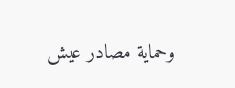وحماية مصادر عيش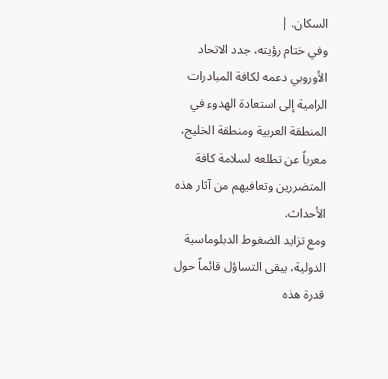السكان. |
وفي ختام رؤيته، جدد الاتحاد الأوروبي دعمه لكافة المبادرات الرامية إلى استعادة الهدوء في المنطقة العربية ومنطقة الخليج، معرباً عن تطلعه لسلامة كافة المتضررين وتعافيهم من آثار هذه الأحداث.
ومع تزايد الضغوط الدبلوماسية الدولية، يبقى التساؤل قائماً حول قدرة هذه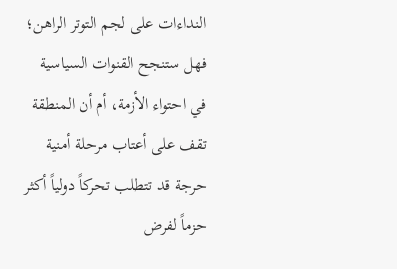النداءات على لجم التوتر الراهن؛ فهل ستنجح القنوات السياسية في احتواء الأزمة، أم أن المنطقة تقف على أعتاب مرحلة أمنية حرجة قد تتطلب تحركاً دولياً أكثر حزماً لفرض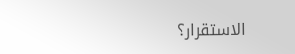الاستقرار؟